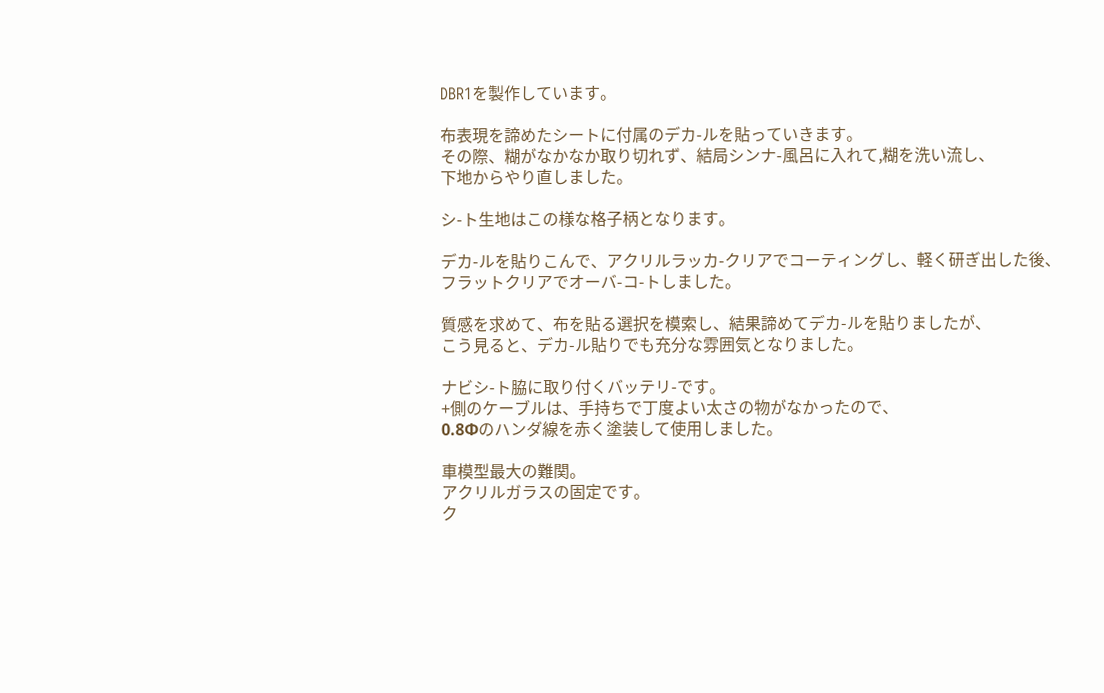DBR1を製作しています。

布表現を諦めたシートに付属のデカ-ルを貼っていきます。
その際、糊がなかなか取り切れず、結局シンナ-風呂に入れて,糊を洗い流し、
下地からやり直しました。

シ-ト生地はこの様な格子柄となります。

デカ-ルを貼りこんで、アクリルラッカ-クリアでコーティングし、軽く研ぎ出した後、
フラットクリアでオーバ-コ-トしました。

質感を求めて、布を貼る選択を模索し、結果諦めてデカ-ルを貼りましたが、
こう見ると、デカ-ル貼りでも充分な雰囲気となりました。

ナビシ-ト脇に取り付くバッテリ-です。
+側のケーブルは、手持ちで丁度よい太さの物がなかったので、
0.8Φのハンダ線を赤く塗装して使用しました。

車模型最大の難関。
アクリルガラスの固定です。
ク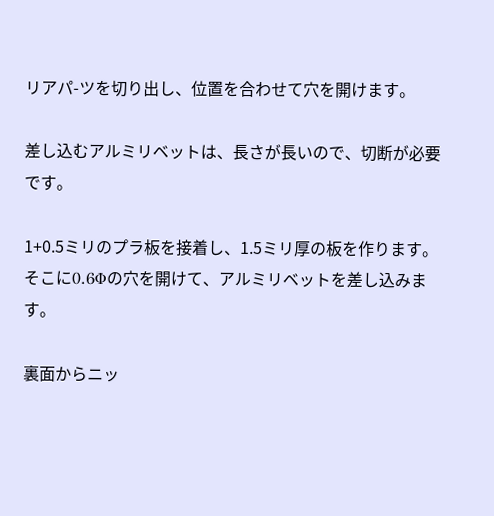リアパ-ツを切り出し、位置を合わせて穴を開けます。

差し込むアルミリベットは、長さが長いので、切断が必要です。

1+0.5ミリのプラ板を接着し、1.5ミリ厚の板を作ります。
そこに0.6Φの穴を開けて、アルミリベットを差し込みます。

裏面からニッ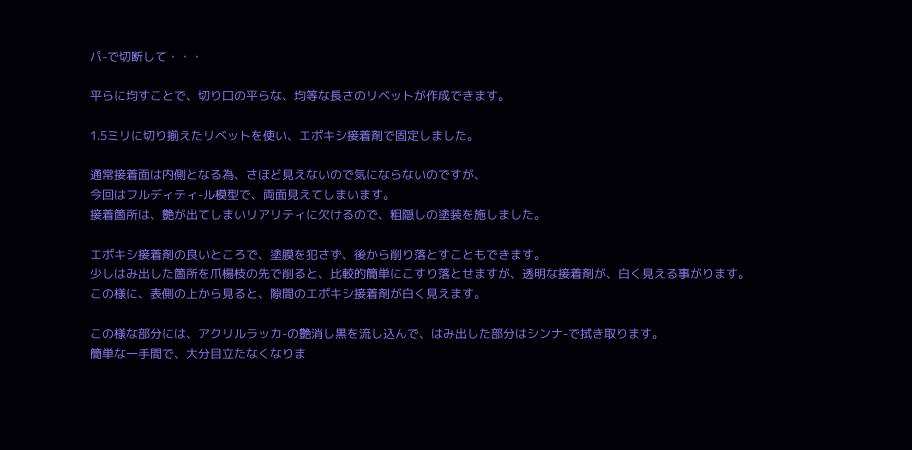パ-で切断して・・・

平らに均すことで、切り口の平らな、均等な長さのリベットが作成できます。

1.5ミリに切り揃えたリベットを使い、エポキシ接着剤で固定しました。

通常接着面は内側となる為、さほど見えないので気にならないのですが、
今回はフルディティ-ル模型で、両面見えてしまいます。
接着箇所は、艶が出てしまいリアリティに欠けるので、粗隠しの塗装を施しました。

エポキシ接着剤の良いところで、塗膜を犯さず、後から削り落とすこともできます。
少しはみ出した箇所を爪楊枝の先で削ると、比較的簡単にこすり落とせますが、透明な接着剤が、白く見える事がります。
この様に、表側の上から見ると、隙間のエポキシ接着剤が白く見えます。

この様な部分には、アクリルラッカ-の艶消し黒を流し込んで、はみ出した部分はシンナ-で拭き取ります。
簡単な一手間で、大分目立たなくなりま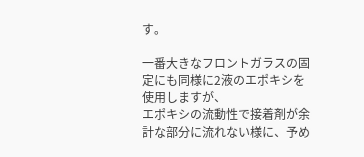す。

一番大きなフロントガラスの固定にも同様に2液のエポキシを使用しますが、
エポキシの流動性で接着剤が余計な部分に流れない様に、予め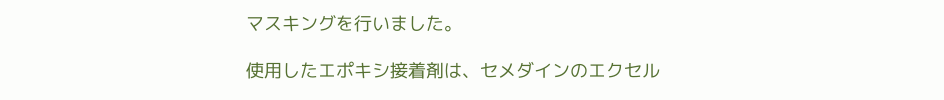マスキングを行いました。

使用したエポキシ接着剤は、セメダインのエクセル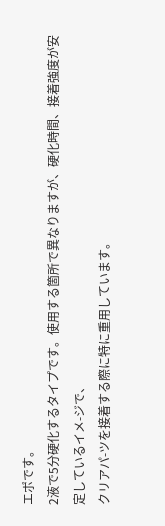エポです。
2液で5分硬化するタイプです。使用する箇所で異なりますが、硬化時間、接着強度が安定しているイメ-ジで、
クリアパ-ツを接着する際に特に重用しています。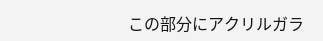この部分にアクリルガラ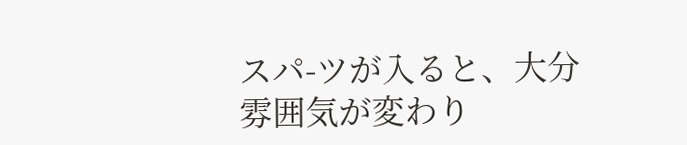スパ-ツが入ると、大分雰囲気が変わり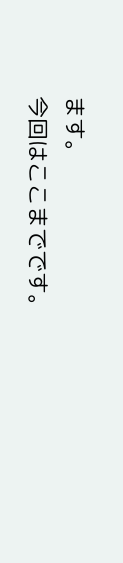ます。
今回はここまでです。